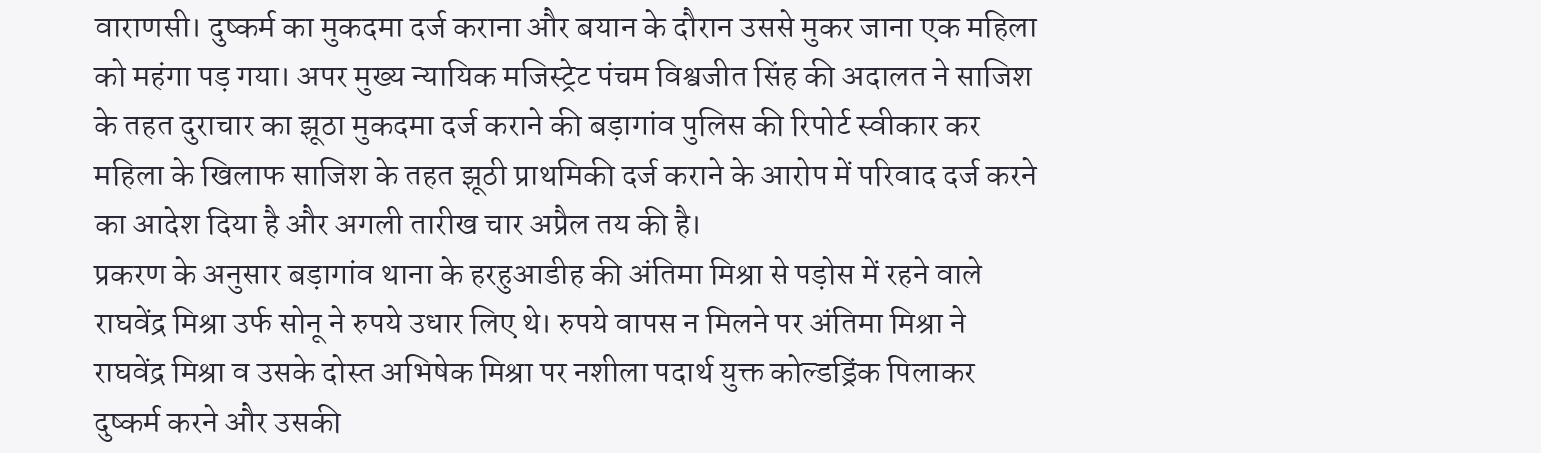वाराणसी। दुष्कर्म का मुकदमा दर्ज कराना और बयान के दौरान उससे मुकर जाना एक महिला को महंगा पड़ गया। अपर मुख्य न्यायिक मजिस्ट्रेट पंचम विश्वजीत सिंह की अदालत ने साजिश के तहत दुराचार का झूठा मुकदमा दर्ज कराने की बड़ागांव पुलिस की रिपोर्ट स्वीकार कर महिला के खिलाफ साजिश के तहत झूठी प्राथमिकी दर्ज कराने के आरोप में परिवाद दर्ज करने का आदेश दिया है और अगली तारीख चार अप्रैल तय की है।
प्रकरण के अनुसार बड़ागांव थाना के हरहुआडीह की अंतिमा मिश्रा से पड़ोस में रहने वाले राघवेंद्र मिश्रा उर्फ सोनू ने रुपये उधार लिए थे। रुपये वापस न मिलने पर अंतिमा मिश्रा ने राघवेंद्र मिश्रा व उसके दोस्त अभिषेक मिश्रा पर नशीला पदार्थ युक्त कोल्डड्रिंक पिलाकर दुष्कर्म करने और उसकी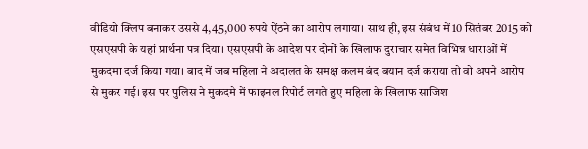वीडियो क्लिप बनाकर उससे 4,45,000 रुपये ऐंठने का आरोप लगाया। साथ ही, इस संबंध में 10 सितंबर 2015 को एसएसपी के यहां प्रार्थना पत्र दिया। एसएसपी के आदेश पर दोनों के खिलाफ दुराचार समेत विभिन्न धाराओं में मुकदमा दर्ज किया गया। बाद में जब महिला ने अदालत के समक्ष कलम बंद बयान दर्ज कराया तो वो अपने आरोप से मुकर गई। इस पर पुलिस ने मुकदमे में फाइनल रिपोर्ट लगते हुए महिला के खिलाफ साजिश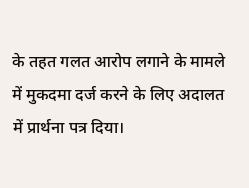के तहत गलत आरोप लगाने के मामले में मुकदमा दर्ज करने के लिए अदालत में प्रार्थना पत्र दिया।